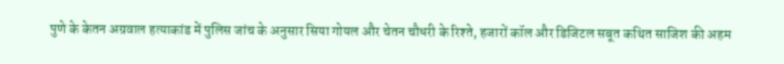पुणे के केतन अग्रवाल हत्याकांड में पुलिस जांच के अनुसार सिया गोयल और चेतन चौधरी के रिश्ते, हजारों कॉल और डिजिटल सबूत कथित साजिश की अहम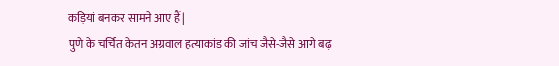कड़ियां बनकर सामने आए हैं|
पुणे के चर्चित केतन अग्रवाल हत्याकांड की जांच जैसे-जैसे आगे बढ़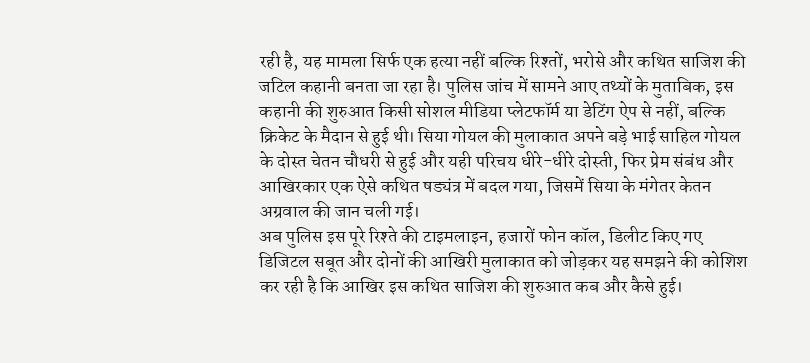रही है, यह मामला सिर्फ एक हत्या नहीं बल्कि रिश्तों, भरोसे और कथित साजिश की जटिल कहानी बनता जा रहा है। पुलिस जांच में सामने आए तथ्यों के मुताबिक, इस कहानी की शुरुआत किसी सोशल मीडिया प्लेटफॉर्म या डेटिंग ऐप से नहीं, बल्कि क्रिकेट के मैदान से हुई थी। सिया गोयल की मुलाकात अपने बड़े भाई साहिल गोयल के दोस्त चेतन चौधरी से हुई और यही परिचय धीरे-धीरे दोस्ती, फिर प्रेम संबंध और आखिरकार एक ऐसे कथित षड्यंत्र में बदल गया, जिसमें सिया के मंगेतर केतन अग्रवाल की जान चली गई।
अब पुलिस इस पूरे रिश्ते की टाइमलाइन, हजारों फोन कॉल, डिलीट किए गए डिजिटल सबूत और दोनों की आखिरी मुलाकात को जोड़कर यह समझने की कोशिश कर रही है कि आखिर इस कथित साजिश की शुरुआत कब और कैसे हुई।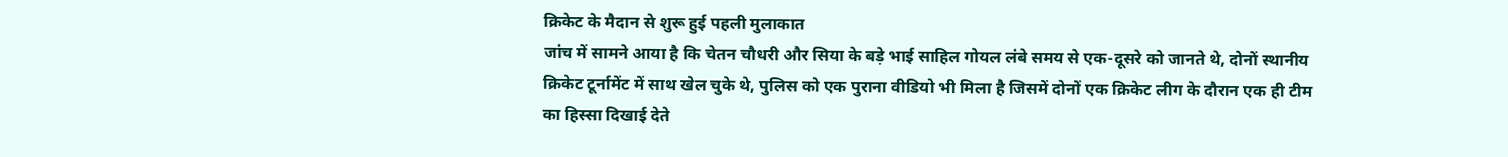क्रिकेट के मैदान से शुरू हुई पहली मुलाकात
जांच में सामने आया है कि चेतन चौधरी और सिया के बड़े भाई साहिल गोयल लंबे समय से एक-दूसरे को जानते थे, दोनों स्थानीय क्रिकेट टूर्नामेंट में साथ खेल चुके थे, पुलिस को एक पुराना वीडियो भी मिला है जिसमें दोनों एक क्रिकेट लीग के दौरान एक ही टीम का हिस्सा दिखाई देते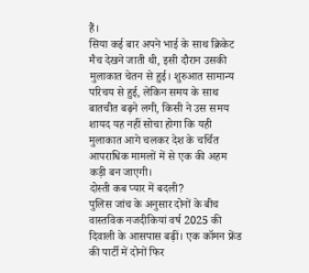हैं।
सिया कई बार अपने भाई के साथ क्रिकेट मैच देखने जाती थी, इसी दौरान उसकी मुलाकात चेतन से हुई। शुरुआत सामान्य परिचय से हुई, लेकिन समय के साथ बातचीत बढ़ने लगी, किसी ने उस समय शायद यह नहीं सोचा होगा कि यही मुलाकात आगे चलकर देश के चर्चित आपराधिक मामलों में से एक की अहम कड़ी बन जाएगी।
दोस्ती कब प्यार में बदली?
पुलिस जांच के अनुसार दोनों के बीच वास्तविक नजदीकियां वर्ष 2025 की दिवाली के आसपास बढ़ीं। एक कॉमन फ्रेंड की पार्टी में दोनों फिर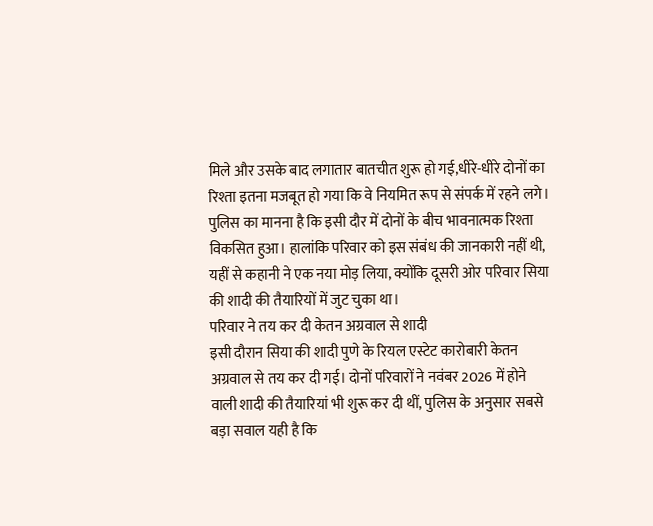मिले और उसके बाद लगातार बातचीत शुरू हो गई,धीरे-धीरे दोनों का रिश्ता इतना मजबूत हो गया कि वे नियमित रूप से संपर्क में रहने लगे।
पुलिस का मानना है कि इसी दौर में दोनों के बीच भावनात्मक रिश्ता विकसित हुआ। हालांकि परिवार को इस संबंध की जानकारी नहीं थी, यहीं से कहानी ने एक नया मोड़ लिया, क्योंकि दूसरी ओर परिवार सिया की शादी की तैयारियों में जुट चुका था।
परिवार ने तय कर दी केतन अग्रवाल से शादी
इसी दौरान सिया की शादी पुणे के रियल एस्टेट कारोबारी केतन अग्रवाल से तय कर दी गई। दोनों परिवारों ने नवंबर 2026 में होने वाली शादी की तैयारियां भी शुरू कर दी थीं, पुलिस के अनुसार सबसे बड़ा सवाल यही है कि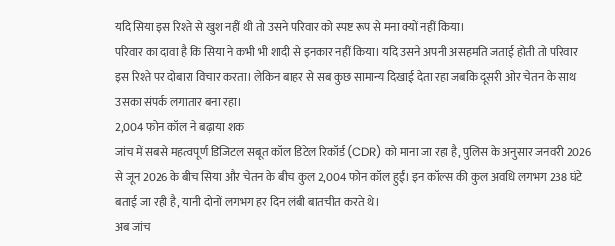यदि सिया इस रिश्ते से खुश नहीं थी तो उसने परिवार को स्पष्ट रूप से मना क्यों नहीं किया।
परिवार का दावा है कि सिया ने कभी भी शादी से इनकार नहीं किया। यदि उसने अपनी असहमति जताई होती तो परिवार इस रिश्ते पर दोबारा विचार करता। लेकिन बाहर से सब कुछ सामान्य दिखाई देता रहा जबकि दूसरी ओर चेतन के साथ उसका संपर्क लगातार बना रहा।
2,004 फोन कॉल ने बढ़ाया शक
जांच में सबसे महत्वपूर्ण डिजिटल सबूत कॉल डिटेल रिकॉर्ड (CDR) को माना जा रहा है, पुलिस के अनुसार जनवरी 2026 से जून 2026 के बीच सिया और चेतन के बीच कुल 2,004 फोन कॉल हुईं। इन कॉल्स की कुल अवधि लगभग 238 घंटे बताई जा रही है, यानी दोनों लगभग हर दिन लंबी बातचीत करते थे।
अब जांच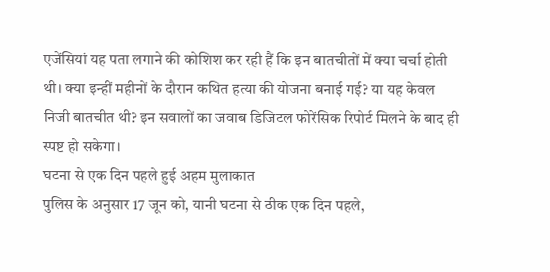एजेंसियां यह पता लगाने की कोशिश कर रही हैं कि इन बातचीतों में क्या चर्चा होती थी। क्या इन्हीं महीनों के दौरान कथित हत्या की योजना बनाई गई? या यह केवल निजी बातचीत थी? इन सवालों का जवाब डिजिटल फोरेंसिक रिपोर्ट मिलने के बाद ही स्पष्ट हो सकेगा।
घटना से एक दिन पहले हुई अहम मुलाकात
पुलिस के अनुसार 17 जून को, यानी घटना से ठीक एक दिन पहले,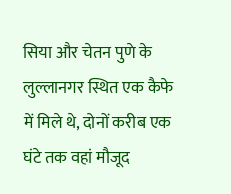सिया और चेतन पुणे के लुल्लानगर स्थित एक कैफे में मिले थे, दोनों करीब एक घंटे तक वहां मौजूद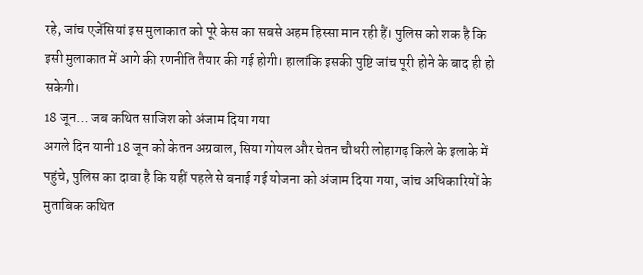रहे, जांच एजेंसियां इस मुलाकात को पूरे केस का सबसे अहम हिस्सा मान रही हैं। पुलिस को शक है कि इसी मुलाकात में आगे की रणनीति तैयार की गई होगी। हालांकि इसकी पुष्टि जांच पूरी होने के बाद ही हो सकेगी।
18 जून… जब कथित साजिश को अंजाम दिया गया
अगले दिन यानी 18 जून को केतन अग्रवाल, सिया गोयल और चेतन चौधरी लोहागढ़ किले के इलाके में पहुंचे, पुलिस का दावा है कि यहीं पहले से बनाई गई योजना को अंजाम दिया गया, जांच अधिकारियों के मुताबिक कथित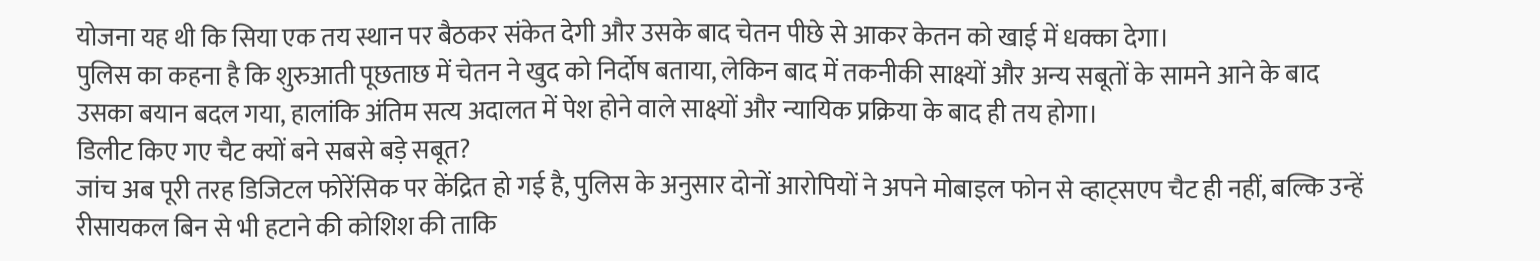योजना यह थी कि सिया एक तय स्थान पर बैठकर संकेत देगी और उसके बाद चेतन पीछे से आकर केतन को खाई में धक्का देगा।
पुलिस का कहना है कि शुरुआती पूछताछ में चेतन ने खुद को निर्दोष बताया, लेकिन बाद में तकनीकी साक्ष्यों और अन्य सबूतों के सामने आने के बाद उसका बयान बदल गया, हालांकि अंतिम सत्य अदालत में पेश होने वाले साक्ष्यों और न्यायिक प्रक्रिया के बाद ही तय होगा।
डिलीट किए गए चैट क्यों बने सबसे बड़े सबूत?
जांच अब पूरी तरह डिजिटल फोरेंसिक पर केंद्रित हो गई है, पुलिस के अनुसार दोनों आरोपियों ने अपने मोबाइल फोन से व्हाट्सएप चैट ही नहीं, बल्कि उन्हें रीसायकल बिन से भी हटाने की कोशिश की ताकि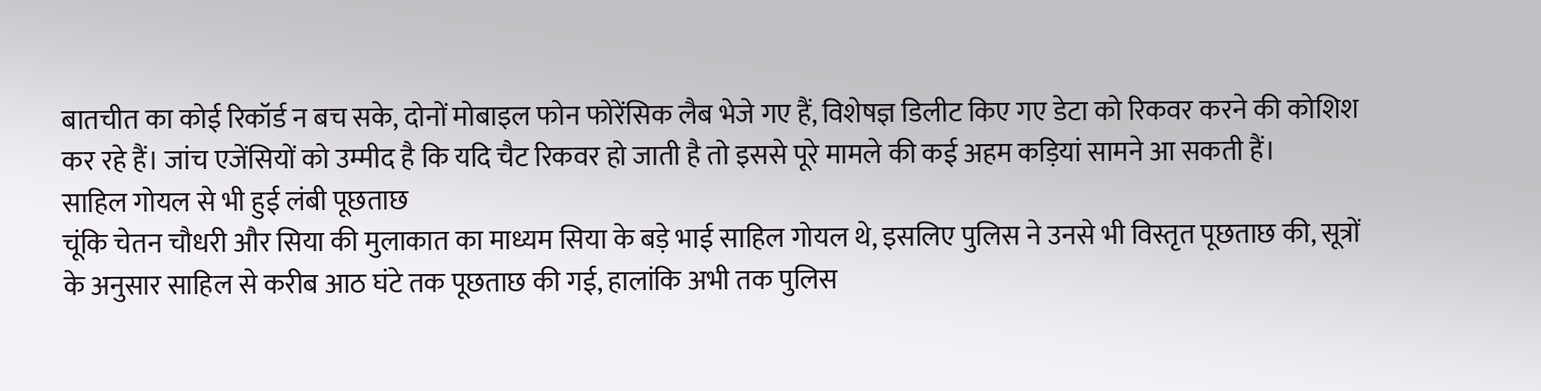बातचीत का कोई रिकॉर्ड न बच सके, दोनों मोबाइल फोन फोरेंसिक लैब भेजे गए हैं, विशेषज्ञ डिलीट किए गए डेटा को रिकवर करने की कोशिश कर रहे हैं। जांच एजेंसियों को उम्मीद है कि यदि चैट रिकवर हो जाती है तो इससे पूरे मामले की कई अहम कड़ियां सामने आ सकती हैं।
साहिल गोयल से भी हुई लंबी पूछताछ
चूंकि चेतन चौधरी और सिया की मुलाकात का माध्यम सिया के बड़े भाई साहिल गोयल थे, इसलिए पुलिस ने उनसे भी विस्तृत पूछताछ की, सूत्रों के अनुसार साहिल से करीब आठ घंटे तक पूछताछ की गई, हालांकि अभी तक पुलिस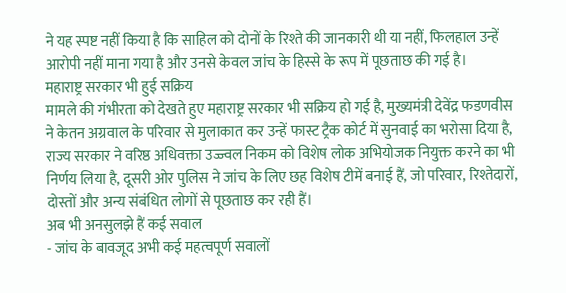ने यह स्पष्ट नहीं किया है कि साहिल को दोनों के रिश्ते की जानकारी थी या नहीं, फिलहाल उन्हें आरोपी नहीं माना गया है और उनसे केवल जांच के हिस्से के रूप में पूछताछ की गई है।
महाराष्ट्र सरकार भी हुई सक्रिय
मामले की गंभीरता को देखते हुए महाराष्ट्र सरकार भी सक्रिय हो गई है, मुख्यमंत्री देवेंद्र फडणवीस ने केतन अग्रवाल के परिवार से मुलाकात कर उन्हें फास्ट ट्रैक कोर्ट में सुनवाई का भरोसा दिया है, राज्य सरकार ने वरिष्ठ अधिवक्ता उज्ज्वल निकम को विशेष लोक अभियोजक नियुक्त करने का भी निर्णय लिया है, दूसरी ओर पुलिस ने जांच के लिए छह विशेष टीमें बनाई हैं, जो परिवार, रिश्तेदारों, दोस्तों और अन्य संबंधित लोगों से पूछताछ कर रही हैं।
अब भी अनसुलझे हैं कई सवाल
- जांच के बावजूद अभी कई महत्वपूर्ण सवालों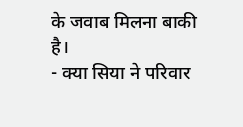के जवाब मिलना बाकी है।
- क्या सिया ने परिवार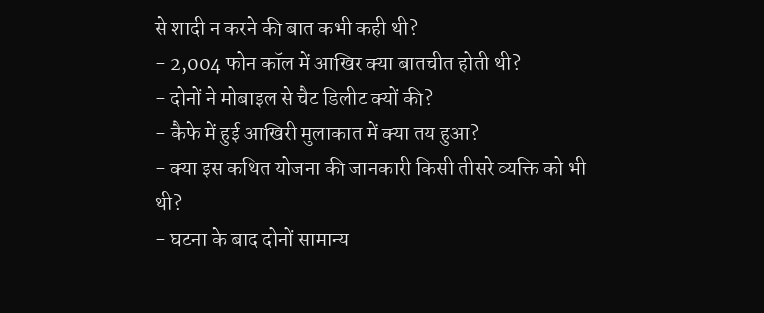से शादी न करने की बात कभी कही थी?
- 2,004 फोन कॉल में आखिर क्या बातचीत होती थी?
- दोनों ने मोबाइल से चैट डिलीट क्यों की?
- कैफे में हुई आखिरी मुलाकात में क्या तय हुआ?
- क्या इस कथित योजना की जानकारी किसी तीसरे व्यक्ति को भी थी?
- घटना के बाद दोनों सामान्य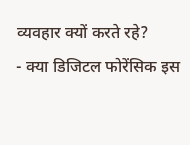व्यवहार क्यों करते रहे?
- क्या डिजिटल फोरेंसिक इस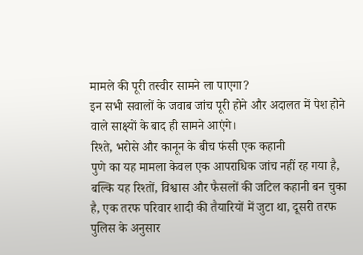मामले की पूरी तस्वीर सामने ला पाएगा?
इन सभी सवालों के जवाब जांच पूरी होने और अदालत में पेश होने वाले साक्ष्यों के बाद ही सामने आएंगे।
रिश्ते, भरोसे और कानून के बीच फंसी एक कहानी
पुणे का यह मामला केवल एक आपराधिक जांच नहीं रह गया है, बल्कि यह रिश्तों, विश्वास और फैसलों की जटिल कहानी बन चुका है, एक तरफ परिवार शादी की तैयारियों में जुटा था, दूसरी तरफ पुलिस के अनुसार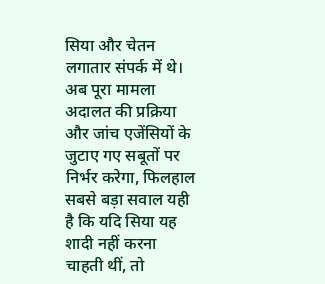सिया और चेतन लगातार संपर्क में थे। अब पूरा मामला अदालत की प्रक्रिया और जांच एजेंसियों के जुटाए गए सबूतों पर निर्भर करेगा, फिलहाल सबसे बड़ा सवाल यही है कि यदि सिया यह शादी नहीं करना चाहती थीं, तो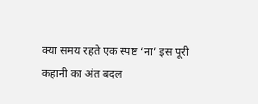क्या समय रहते एक स्पष्ट ‘ना’ इस पूरी कहानी का अंत बदल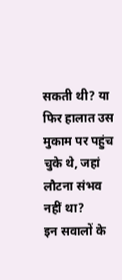सकती थी? या फिर हालात उस मुकाम पर पहुंच चुके थे, जहां लौटना संभव नहीं था?
इन सवालों के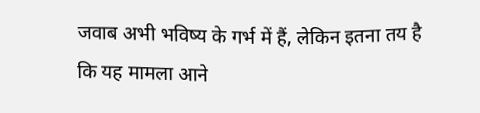जवाब अभी भविष्य के गर्भ में हैं, लेकिन इतना तय है कि यह मामला आने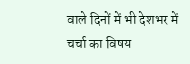वाले दिनों में भी देशभर में चर्चा का विषय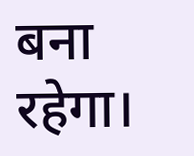बना रहेगा।